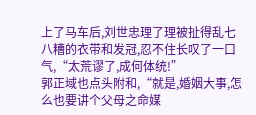上了马车后,刘世忠理了理被扯得乱七八糟的衣带和发冠,忍不住长叹了一口气,“太荒谬了,成何体统!”
郭正域也点头附和,“就是,婚姻大事,怎么也要讲个父母之命媒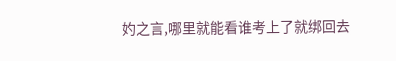妁之言,哪里就能看谁考上了就绑回去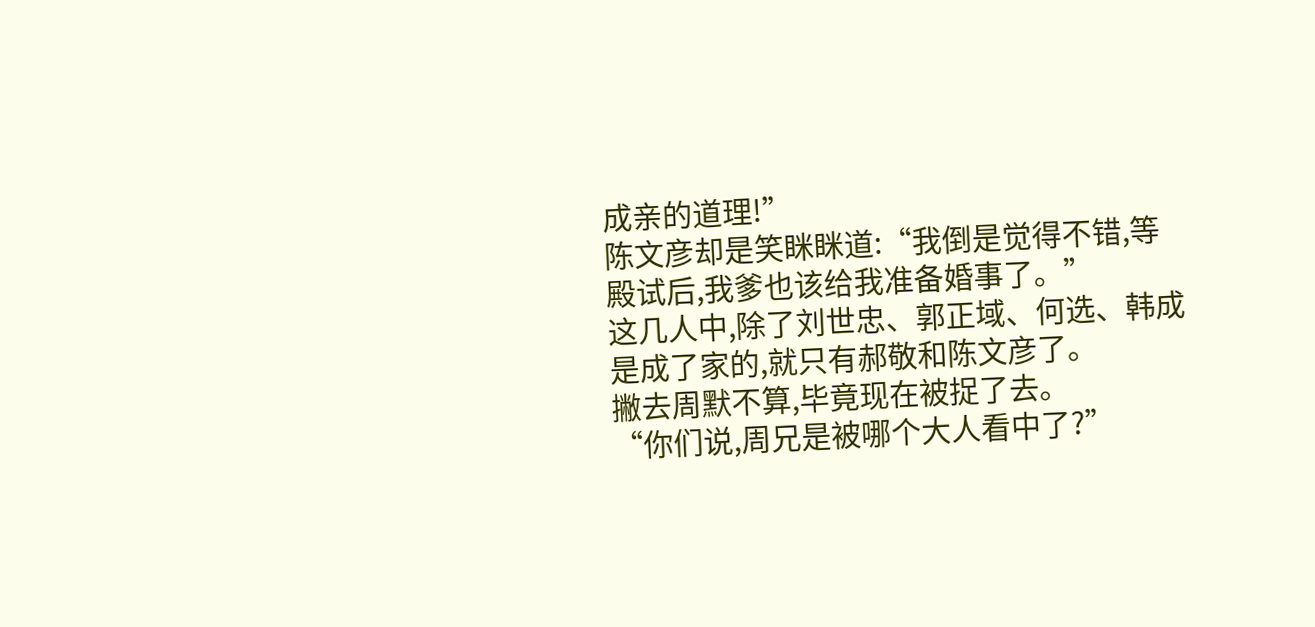成亲的道理!”
陈文彦却是笑眯眯道:“我倒是觉得不错,等殿试后,我爹也该给我准备婚事了。”
这几人中,除了刘世忠、郭正域、何选、韩成是成了家的,就只有郝敬和陈文彦了。
撇去周默不算,毕竟现在被捉了去。
“你们说,周兄是被哪个大人看中了?”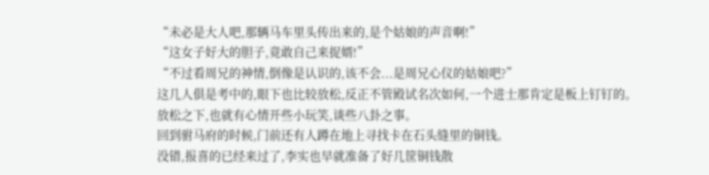“未必是大人吧,那辆马车里头传出来的,是个姑娘的声音啊!”
“这女子好大的胆子,竟敢自己来捉婿!”
“不过看周兄的神情,倒像是认识的,该不会...是周兄心仪的姑娘吧?”
这几人俱是考中的,眼下也比较放松,反正不管殿试名次如何,一个进士那肯定是板上钉钉的。
放松之下,也就有心情开些小玩笑,谈些八卦之事。
回到驸马府的时候,门前还有人蹲在地上寻找卡在石头缝里的铜钱。
没错,报喜的已经来过了,李实也早就准备了好几筐铜钱散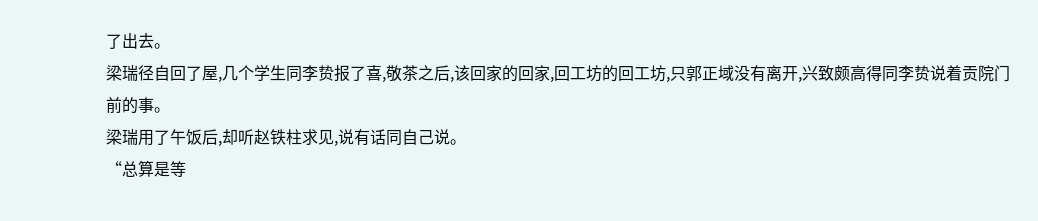了出去。
梁瑞径自回了屋,几个学生同李贽报了喜,敬茶之后,该回家的回家,回工坊的回工坊,只郭正域没有离开,兴致颇高得同李贽说着贡院门前的事。
梁瑞用了午饭后,却听赵铁柱求见,说有话同自己说。
“总算是等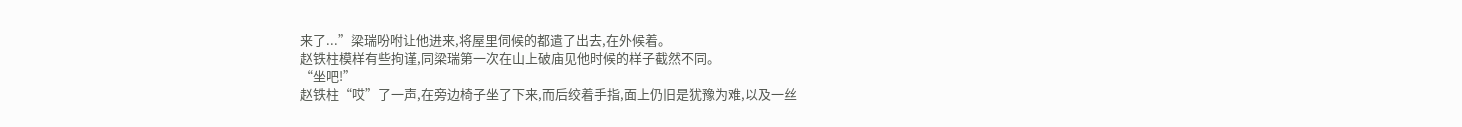来了...”梁瑞吩咐让他进来,将屋里伺候的都遣了出去,在外候着。
赵铁柱模样有些拘谨,同梁瑞第一次在山上破庙见他时候的样子截然不同。
“坐吧!”
赵铁柱“哎”了一声,在旁边椅子坐了下来,而后绞着手指,面上仍旧是犹豫为难,以及一丝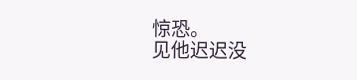惊恐。
见他迟迟没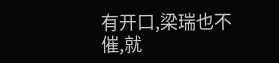有开口,梁瑞也不催,就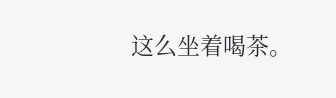这么坐着喝茶。